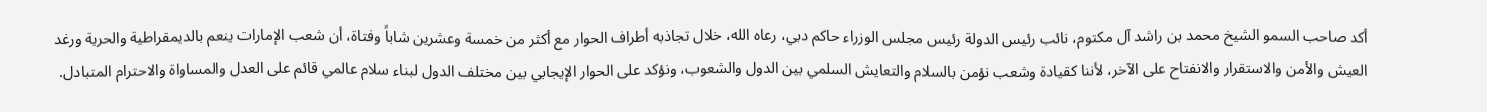أكد صاحب السمو الشيخ محمد بن راشد آل مكتوم، نائب رئيس الدولة رئيس مجلس الوزراء حاكم دبي، رعاه الله، خلال تجاذبه أطراف الحوار مع أكثر من خمسة وعشرين شاباً وفتاة، أن شعب الإمارات ينعم بالديمقراطية والحرية ورغد العيش والأمن والاستقرار والانفتاح على الآخر، لأننا كقيادة وشعب نؤمن بالسلام والتعايش السلمي بين الدول والشعوب، ونؤكد على الحوار الإيجابي بين مختلف الدول لبناء سلام عالمي قائم على العدل والمساواة والاحترام المتبادل.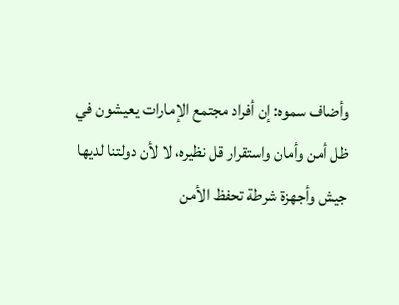وأضاف سموه: إن أفراد مجتمع الإمارات يعيشون في ظل أمن وأمان واستقرار قل نظيره، لا لأن دولتنا لديها جيش وأجهزة شرطة تحفظ الأمن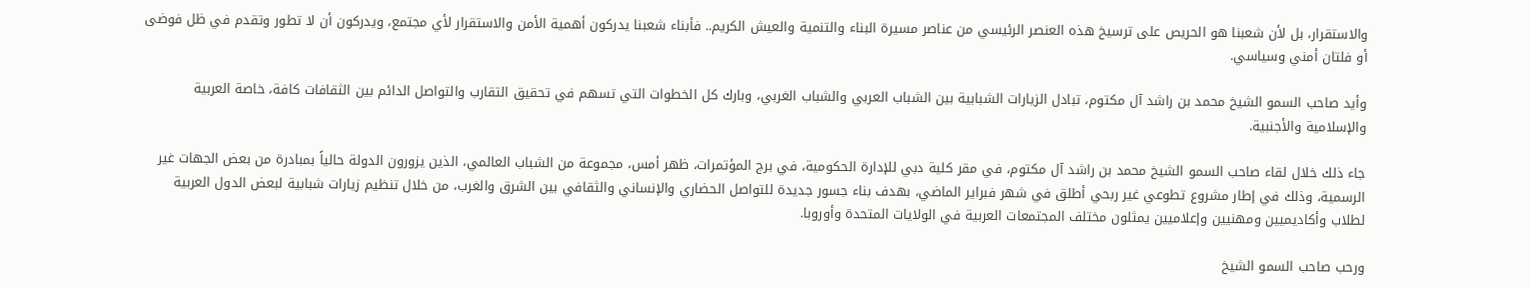والاستقرار، بل لأن شعبنا هو الحريص على ترسيخ هذه العنصر الرئيسي من عناصر مسيرة البناء والتنمية والعيش الكريم.. فأبناء شعبنا يدركون أهمية الأمن والاستقرار لأي مجتمع، ويدركون أن لا تطور وتقدم في ظل فوضى أو فلتان أمني وسياسي.

وأيد صاحب السمو الشيخ محمد بن راشد آل مكتوم، تبادل الزيارات الشبابية بين الشباب العربي والشباب الغربي، وبارك كل الخطوات التي تسهم في تحقيق التقارب والتواصل الدائم بين الثقافات كافة، خاصة العربية والإسلامية والأجنبية.

جاء ذلك خلال لقاء صاحب السمو الشيخ محمد بن راشد آل مكتوم، في مقر كلية دبي للإدارة الحكومية، في برج المؤتمرات، ظهر أمس، مجموعة من الشباب العالمي، الذين يزورون الدولة حالياً بمبادرة من بعض الجهات غير الرسمية، وذلك في إطار مشروع تطوعي غير ربحي أطلق في شهر فبراير الماضي، بهدف بناء جسور جديدة للتواصل الحضاري والإنساني والثقافي بين الشرق والغرب، من خلال تنظيم زيارات شبابية لبعض الدول العربية لطلاب وأكاديميين ومهنيين وإعلاميين يمثلون مختلف المجتمعات العربية في الولايات المتحدة وأوروبا.

ورحب صاحب السمو الشيخ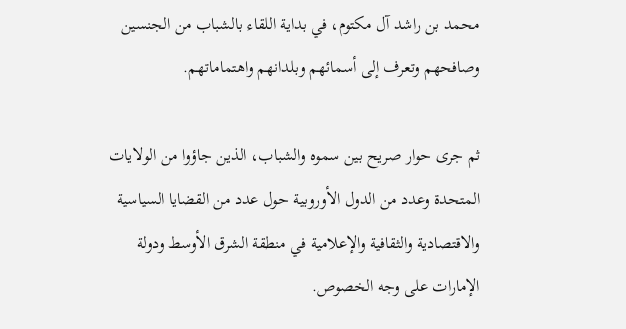محمد بن راشد آل مكتوم، في بداية اللقاء بالشباب من الجنسين وصافحهم وتعرف إلى أسمائهم وبلدانهم واهتماماتهم.

ثم جرى حوار صريح بين سموه والشباب، الذين جاؤوا من الولايات المتحدة وعدد من الدول الأوروبية حول عدد من القضايا السياسية والاقتصادية والثقافية والإعلامية في منطقة الشرق الأوسط ودولة الإمارات على وجه الخصوص.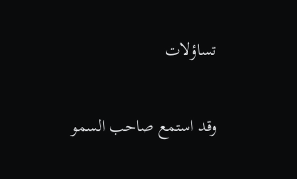تساؤلات

وقد استمع صاحب السمو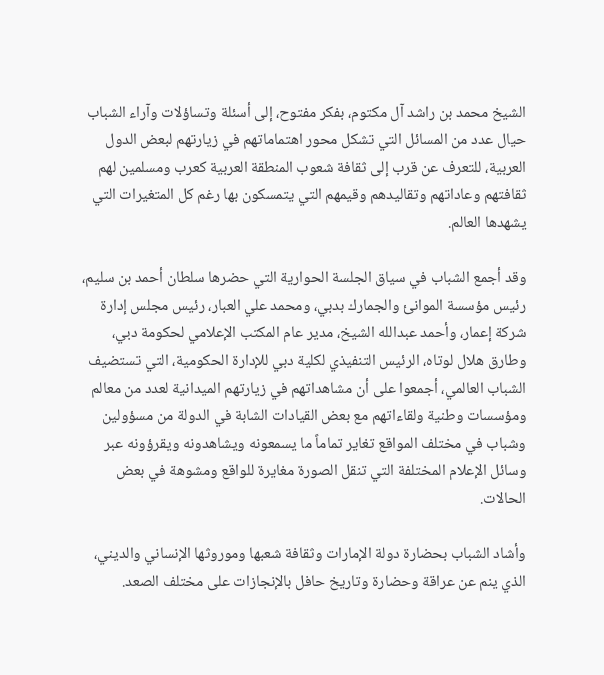الشيخ محمد بن راشد آل مكتوم، بفكر مفتوح، إلى أسئلة وتساؤلات وآراء الشباب حيال عدد من المسائل التي تشكل محور اهتماماتهم في زيارتهم لبعض الدول العربية، للتعرف عن قرب إلى ثقافة شعوب المنطقة العربية كعرب ومسلمين لهم ثقافتهم وعاداتهم وتقاليدهم وقيمهم التي يتمسكون بها رغم كل المتغيرات التي يشهدها العالم.

وقد أجمع الشباب في سياق الجلسة الحوارية التي حضرها سلطان أحمد بن سليم، رئيس مؤسسة الموانئ والجمارك بدبي، ومحمد علي العبار، رئيس مجلس إدارة شركة إعمار، وأحمد عبدالله الشيخ، مدير عام المكتب الإعلامي لحكومة دبي، وطارق هلال لوتاه، الرئيس التنفيذي لكلية دبي للإدارة الحكومية، التي تستضيف الشباب العالمي، أجمعوا على أن مشاهداتهم في زيارتهم الميدانية لعدد من معالم ومؤسسات وطنية ولقاءاتهم مع بعض القيادات الشابة في الدولة من مسؤولين وشباب في مختلف المواقع تغاير تماماً ما يسمعونه ويشاهدونه ويقرؤونه عبر وسائل الإعلام المختلفة التي تنقل الصورة مغايرة للواقع ومشوهة في بعض الحالات.

وأشاد الشباب بحضارة دولة الإمارات وثقافة شعبها وموروثها الإنساني والديني، الذي ينم عن عراقة وحضارة وتاريخ حافل بالإنجازات على مختلف الصعد.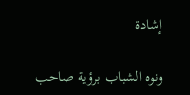إشادة

ونوه الشباب برؤية صاحب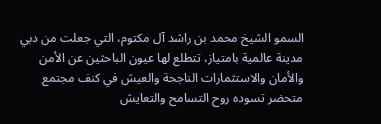السمو الشيخ محمد بن راشد آل مكتوم، التي جعلت من دبي مدينة عالمية بامتياز، تتطلع لها عيون الباحثين عن الأمن والأمان والاستثمارات الناجحة والعيش في كنف مجتمع متحضر تسوده روح التسامح والتعايش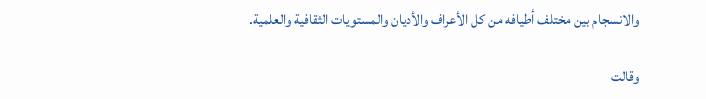والانسجام بين مختلف أطيافه من كل الأعراف والأديان والمستويات الثقافية والعلمية.

وقالت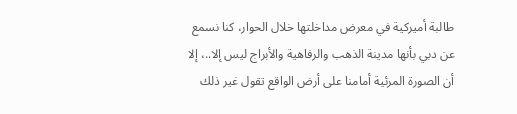طالبة أميركية في معرض مداخلتها خلال الحوار، كنا نسمع عن دبي بأنها مدينة الذهب والرفاهية والأبراج ليس إلا..، إلا أن الصورة المرئية أمامنا على أرض الواقع تقول غير ذلك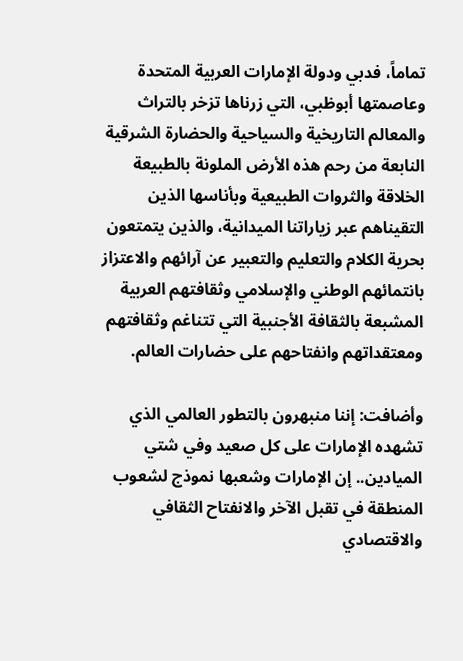تماماً، فدبي ودولة الإمارات العربية المتحدة وعاصمتها أبوظبي، التي زرناها تزخر بالتراث والمعالم التاريخية والسياحية والحضارة الشرقية النابعة من رحم هذه الأرض الملونة بالطبيعة الخلاقة والثروات الطبيعية وبأناسها الذين التقيناهم عبر زياراتنا الميدانية، والذين يتمتعون بحرية الكلام والتعليم والتعبير عن آرائهم والاعتزاز بانتمائهم الوطني والإسلامي وثقافتهم العربية المشبعة بالثقافة الأجنبية التي تتناغم وثقافتهم ومعتقداتهم وانفتاحهم على حضارات العالم.

وأضافت: إننا منبهرون بالتطور العالمي الذي تشهده الإمارات على كل صعيد وفي شتي الميادين.. إن الإمارات وشعبها نموذج لشعوب المنطقة في تقبل الآخر والانفتاح الثقافي والاقتصادي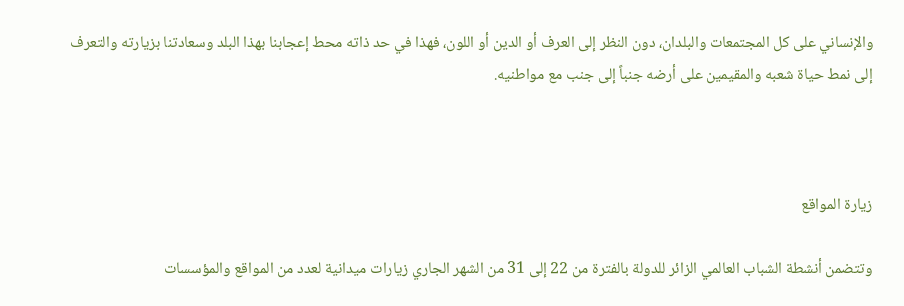والإنساني على كل المجتمعات والبلدان، دون النظر إلى العرف أو الدين أو اللون، فهذا في حد ذاته محط إعجابنا بهذا البلد وسعادتنا بزيارته والتعرف إلى نمط حياة شعبه والمقيمين على أرضه جنباً إلى جنب مع مواطنيه.



زيارة المواقع

وتتضمن أنشطة الشباب العالمي الزائر للدولة بالفترة من 22 إلى 31 من الشهر الجاري زيارات ميدانية لعدد من المواقع والمؤسسات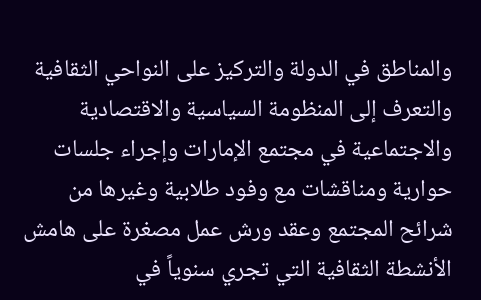والمناطق في الدولة والتركيز على النواحي الثقافية والتعرف إلى المنظومة السياسية والاقتصادية والاجتماعية في مجتمع الإمارات وإجراء جلسات حوارية ومناقشات مع وفود طلابية وغيرها من شرائح المجتمع وعقد ورش عمل مصغرة على هامش الأنشطة الثقافية التي تجري سنوياً في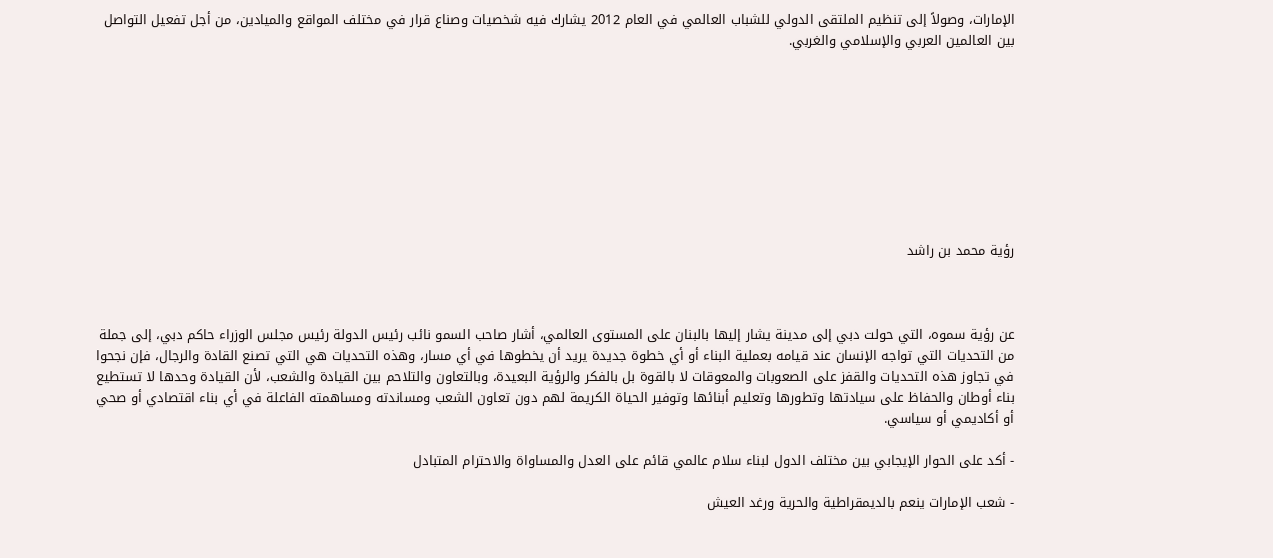الإمارات، وصولاً إلى تنظيم الملتقى الدولي للشباب العالمي في العام 2012 يشارك فيه شخصيات وصناع قرار في مختلف المواقع والميادين، من أجل تفعيل التواصل بين العالمين العربي والإسلامي والغربي.









رؤية محمد بن راشد



عن رؤية سموه، التي حولت دبي إلى مدينة يشار إليها بالبنان على المستوى العالمي، أشار صاحب السمو نائب رئيس الدولة رئيس مجلس الوزراء حاكم دبي، إلى جملة من التحديات التي تواجه الإنسان عند قيامه بعملية البناء أو أي خطوة جديدة يريد أن يخطوها في أي مسار، وهذه التحديات هي التي تصنع القادة والرجال، فإن نجحوا في تجاوز هذه التحديات والقفز على الصعوبات والمعوقات لا بالقوة بل بالفكر والرؤية البعيدة، وبالتعاون والتلاحم بين القيادة والشعب، لأن القيادة وحدها لا تستطيع بناء أوطان والحفاظ على سيادتها وتطورها وتعليم أبنائها وتوفير الحياة الكريمة لهم دون تعاون الشعب ومساندته ومساهمته الفاعلة في أي بناء اقتصادي أو صحي أو أكاديمي أو سياسي.

- أكد على الحوار الإيجابي بين مختلف الدول لبناء سلام عالمي قائم على العدل والمساواة والاحترام المتبادل

- شعب الإمارات ينعم بالديمقراطية والحرية ورغد العيش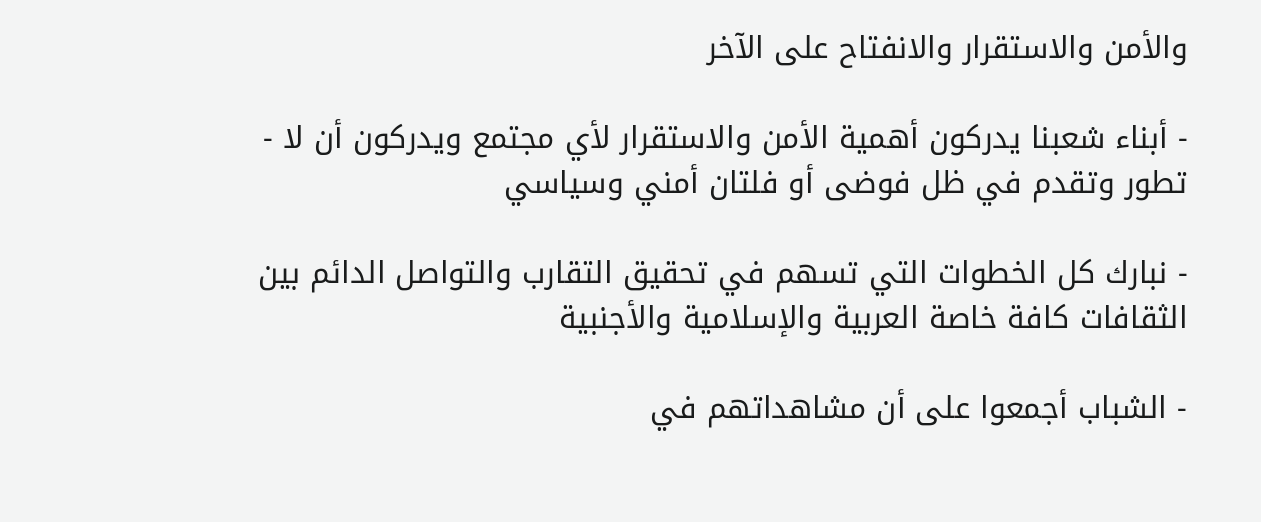والأمن والاستقرار والانفتاح على الآخر

- أبناء شعبنا يدركون أهمية الأمن والاستقرار لأي مجتمع ويدركون أن لا - تطور وتقدم في ظل فوضى أو فلتان أمني وسياسي

- نبارك كل الخطوات التي تسهم في تحقيق التقارب والتواصل الدائم بين الثقافات كافة خاصة العربية والإسلامية والأجنبية

- الشباب أجمعوا على أن مشاهداتهم في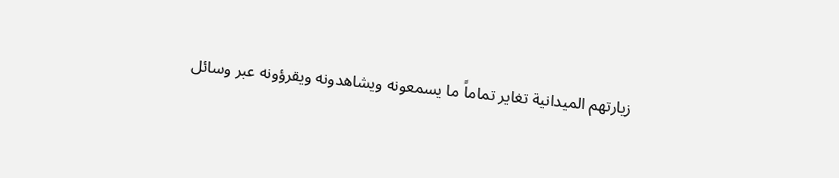زيارتهم الميدانية تغاير تماماً ما يسمعونه ويشاهدونه ويقرؤونه عبر وسائل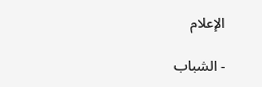الإعلام

- الشباب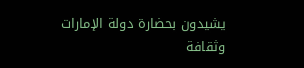يشيدون بحضارة دولة الإمارات وثقافة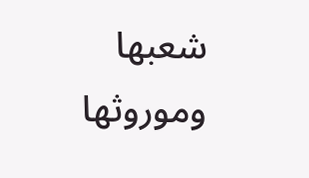شعبها وموروثها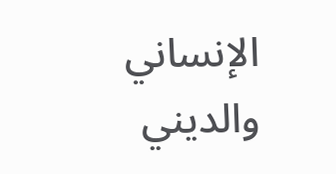الإنساني والديني